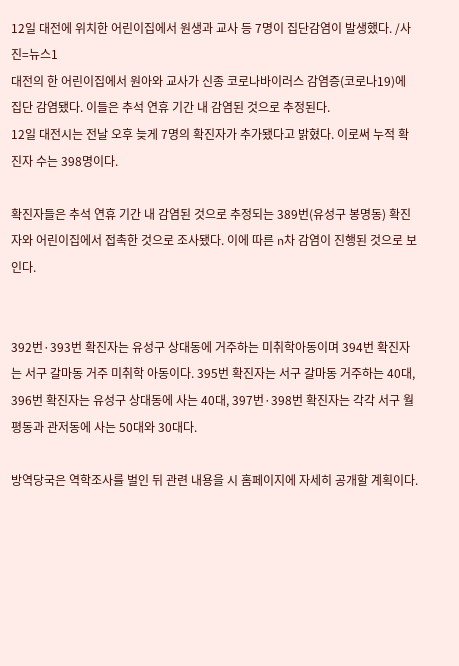12일 대전에 위치한 어린이집에서 원생과 교사 등 7명이 집단감염이 발생했다. /사진=뉴스1
대전의 한 어린이집에서 원아와 교사가 신종 코로나바이러스 감염증(코로나19)에 집단 감염됐다. 이들은 추석 연휴 기간 내 감염된 것으로 추정된다.
12일 대전시는 전날 오후 늦게 7명의 확진자가 추가됐다고 밝혔다. 이로써 누적 확진자 수는 398명이다.

확진자들은 추석 연휴 기간 내 감염된 것으로 추정되는 389번(유성구 봉명동) 확진자와 어린이집에서 접촉한 것으로 조사됐다. 이에 따른 n차 감염이 진행된 것으로 보인다.


392번·393번 확진자는 유성구 상대동에 거주하는 미취학아동이며 394번 확진자는 서구 갈마동 거주 미취학 아동이다. 395번 확진자는 서구 갈마동 거주하는 40대, 396번 확진자는 유성구 상대동에 사는 40대, 397번·398번 확진자는 각각 서구 월평동과 관저동에 사는 50대와 30대다.

방역당국은 역학조사를 벌인 뒤 관련 내용을 시 홈페이지에 자세히 공개할 계획이다.